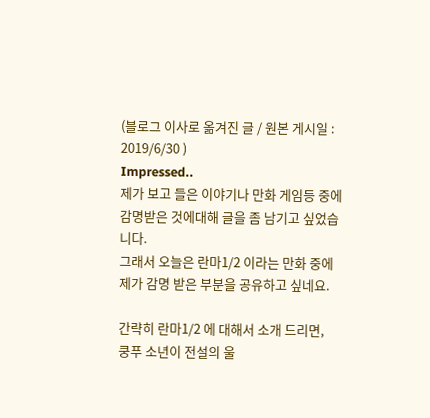(블로그 이사로 옮겨진 글 / 원본 게시일 : 2019/6/30 )
Impressed..
제가 보고 들은 이야기나 만화 게임등 중에 감명받은 것에대해 글을 좀 남기고 싶었습니다.
그래서 오늘은 란마1/2 이라는 만화 중에 제가 감명 받은 부분을 공유하고 싶네요.

간략히 란마1/2 에 대해서 소개 드리면,
쿵푸 소년이 전설의 울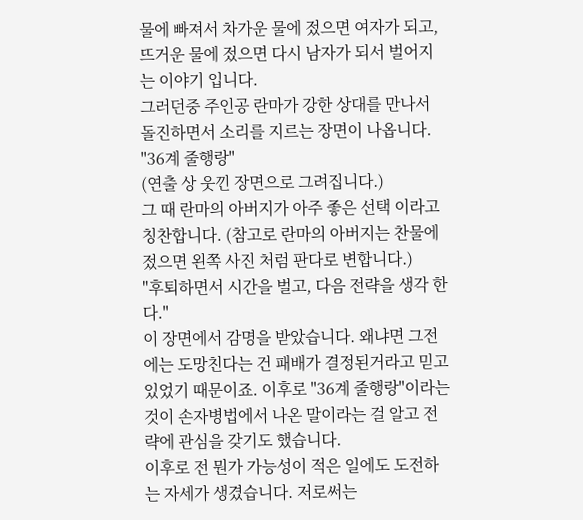물에 빠져서 차가운 물에 젔으면 여자가 되고, 뜨거운 물에 젔으면 다시 남자가 되서 벌어지는 이야기 입니다.
그러던중 주인공 란마가 강한 상대를 만나서 돌진하면서 소리를 지르는 장면이 나옵니다.
"36계 줄행랑"
(연출 상 웃낀 장면으로 그려집니다.)
그 때 란마의 아버지가 아주 좋은 선택 이라고 칭찬합니다. (참고로 란마의 아버지는 찬물에 젔으면 왼쪽 사진 처럼 판다로 변합니다.)
"후퇴하면서 시간을 벌고, 다음 전략을 생각 한다."
이 장면에서 감명을 받았습니다. 왜냐면 그전에는 도망친다는 건 패배가 결정된거라고 믿고 있었기 때문이죠. 이후로 "36계 줄행랑"이라는 것이 손자병법에서 나온 말이라는 걸 알고 전략에 관심을 갖기도 했습니다.
이후로 전 뭔가 가능성이 적은 일에도 도전하는 자세가 생겼습니다. 저로써는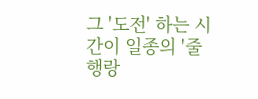그 '도전' 하는 시간이 일종의 '줄행랑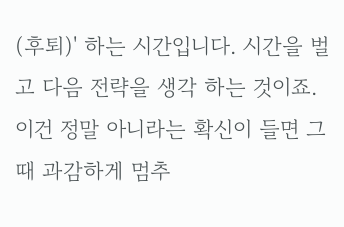(후퇴)' 하는 시간입니다. 시간을 벌고 다음 전략을 생각 하는 것이죠. 이건 정말 아니라는 확신이 들면 그 때 과감하게 멈추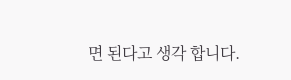면 된다고 생각 합니다.